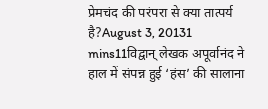प्रेमचंद की परंपरा से क्या तात्पर्य है?August 3, 20131 mins11विद्वान् लेखक अपूर्वानंद ने हाल में संपन्न हुई ‘हंस’ की सालाना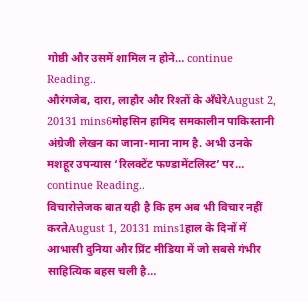गोष्ठी और उसमें शामिल न होने… continue Reading..
औरंगजेब, दारा, लाहौर और रिश्तों के अँधेरेAugust 2, 20131 mins6मोहसिन हामिद समकालीन पाकिस्तानी अंग्रेजी लेखन का जाना-माना नाम है. अभी उनके मशहूर उपन्यास ‘रिलक्टेंट फण्डामेंटलिस्ट’ पर… continue Reading..
विचारोत्तेजक बात यही है कि हम अब भी विचार नहीं करतेAugust 1, 20131 mins1हाल के दिनों में आभासी दुनिया और प्रिंट मीडिया में जो सबसे गंभीर साहित्यिक बहस चली है…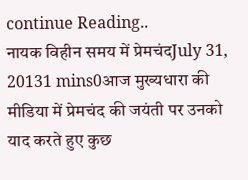continue Reading..
नायक विहीन समय में प्रेमचंदJuly 31, 20131 mins0आज मुख्यधारा की मीडिया में प्रेमचंद की जयंती पर उनको याद करते हुए कुछ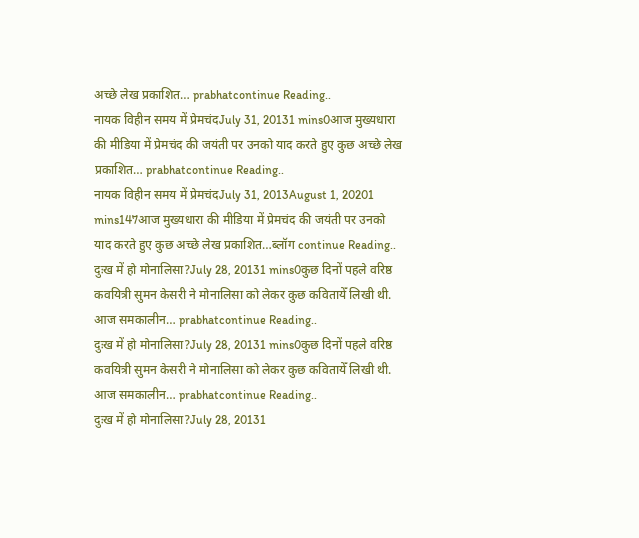अच्छे लेख प्रकाशित… prabhatcontinue Reading..
नायक विहीन समय में प्रेमचंदJuly 31, 20131 mins0आज मुख्यधारा की मीडिया में प्रेमचंद की जयंती पर उनको याद करते हुए कुछ अच्छे लेख प्रकाशित… prabhatcontinue Reading..
नायक विहीन समय में प्रेमचंदJuly 31, 2013August 1, 20201 mins147आज मुख्यधारा की मीडिया में प्रेमचंद की जयंती पर उनको याद करते हुए कुछ अच्छे लेख प्रकाशित…ब्लॉग continue Reading..
दुःख में हो मोनालिसा?July 28, 20131 mins0कुछ दिनों पहले वरिष्ठ कवयित्री सुमन केसरी ने मोनालिसा को लेकर कुछ कवितायेँ लिखी थी. आज समकालीन… prabhatcontinue Reading..
दुःख में हो मोनालिसा?July 28, 20131 mins0कुछ दिनों पहले वरिष्ठ कवयित्री सुमन केसरी ने मोनालिसा को लेकर कुछ कवितायेँ लिखी थी. आज समकालीन… prabhatcontinue Reading..
दुःख में हो मोनालिसा?July 28, 20131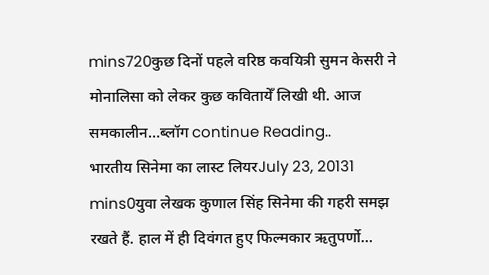mins720कुछ दिनों पहले वरिष्ठ कवयित्री सुमन केसरी ने मोनालिसा को लेकर कुछ कवितायेँ लिखी थी. आज समकालीन…ब्लॉग continue Reading..
भारतीय सिनेमा का लास्ट लियरJuly 23, 20131 mins0युवा लेखक कुणाल सिंह सिनेमा की गहरी समझ रखते हैं. हाल में ही दिवंगत हुए फिल्मकार ऋतुपर्णो…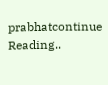prabhatcontinue Reading..